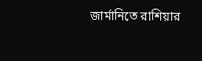জার্মানিতে রাশিয়ার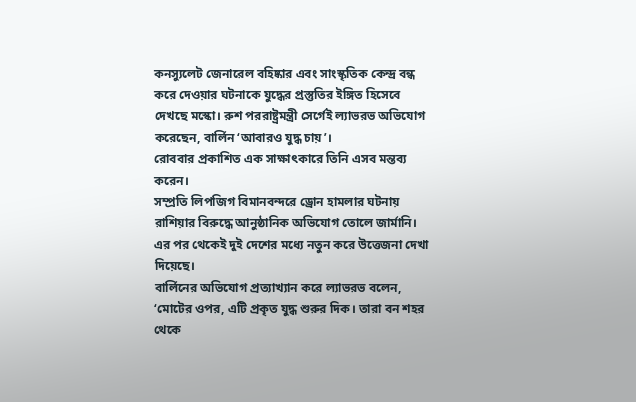কনস্যুলেট জেনারেল বহিষ্কার এবং সাংস্কৃতিক কেন্দ্র বন্ধ করে দেওয়ার ঘটনাকে যুদ্ধের প্রস্তুতির ইঙ্গিত হিসেবে দেখছে মস্কো। রুশ পররাষ্ট্রমন্ত্রী সের্গেই ল্যাভরভ অভিযোগ করেছেন, বার্লিন ‘আবারও যুদ্ধ চায়’।
রোববার প্রকাশিত এক সাক্ষাৎকারে তিনি এসব মন্তব্য করেন।
সম্প্রতি লিপজিগ বিমানবন্দরে ড্রোন হামলার ঘটনায় রাশিয়ার বিরুদ্ধে আনুষ্ঠানিক অভিযোগ তোলে জার্মানি। এর পর থেকেই দুই দেশের মধ্যে নতুন করে উত্তেজনা দেখা দিয়েছে।
বার্লিনের অভিযোগ প্রত্যাখ্যান করে ল্যাভরভ বলেন, ‘মোটের ওপর, এটি প্রকৃত যুদ্ধ শুরুর দিক। তারা বন শহর থেকে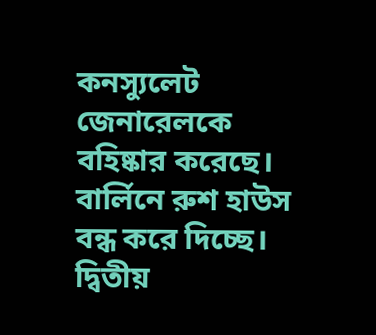কনস্যুলেট জেনারেলকে বহিষ্কার করেছে। বার্লিনে রুশ হাউস বন্ধ করে দিচ্ছে। দ্বিতীয়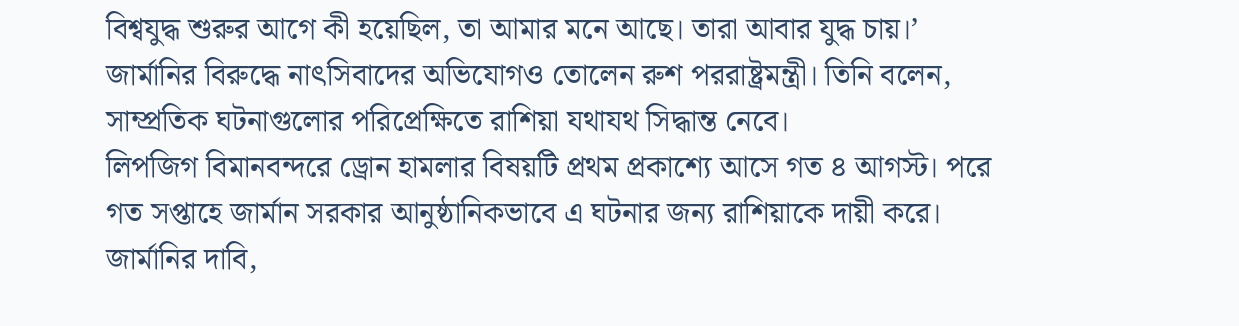বিশ্বযুদ্ধ শুরুর আগে কী হয়েছিল, তা আমার মনে আছে। তারা আবার যুদ্ধ চায়।’
জার্মানির বিরুদ্ধে নাৎসিবাদের অভিযোগও তোলেন রুশ পররাষ্ট্রমন্ত্রী। তিনি বলেন, সাম্প্রতিক ঘটনাগুলোর পরিপ্রেক্ষিতে রাশিয়া যথাযথ সিদ্ধান্ত নেবে।
লিপজিগ বিমানবন্দরে ড্রোন হামলার বিষয়টি প্রথম প্রকাশ্যে আসে গত ৪ আগস্ট। পরে গত সপ্তাহে জার্মান সরকার আনুষ্ঠানিকভাবে এ ঘটনার জন্য রাশিয়াকে দায়ী করে। জার্মানির দাবি,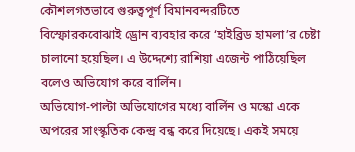কৌশলগতভাবে গুরুত্বপূর্ণ বিমানবন্দরটিতে বিস্ফোরকবোঝাই ড্রোন ব্যবহার করে ‘হাইব্রিড হামলা’র চেষ্টা চালানো হয়েছিল। এ উদ্দেশ্যে রাশিয়া এজেন্ট পাঠিয়েছিল বলেও অভিযোগ করে বার্লিন।
অভিযোগ-পাল্টা অভিযোগের মধ্যে বার্লিন ও মস্কো একে অপরের সাংস্কৃতিক কেন্দ্র বন্ধ করে দিয়েছে। একই সময়ে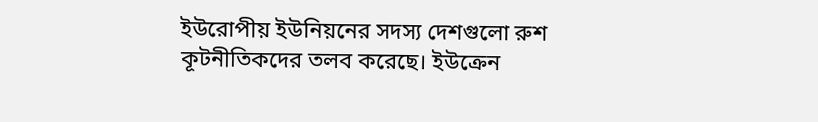ইউরোপীয় ইউনিয়নের সদস্য দেশগুলো রুশ কূটনীতিকদের তলব করেছে। ইউক্রেন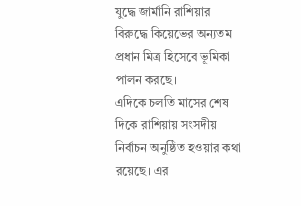যুদ্ধে জার্মানি রাশিয়ার বিরুদ্ধে কিয়েভের অন্যতম প্রধান মিত্র হিসেবে ভূমিকা পালন করছে।
এদিকে চলতি মাসের শেষ দিকে রাশিয়ায় সংসদীয় নির্বাচন অনুষ্ঠিত হওয়ার কথা রয়েছে। এর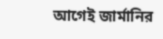আগেই জার্মানির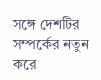সঙ্গে দেশটির সম্পর্কের নতুন করে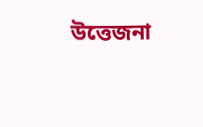উত্তেজনা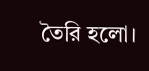তৈরি হলো।